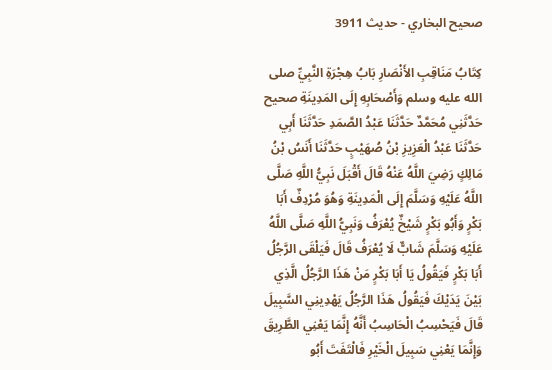صحيح البخاري - حدیث 3911

کِتَابُ مَنَاقِبِ الأَنْصَارِ بَابُ هِجْرَةِ النَّبِيِّ صلى الله عليه وسلم وَأَصْحَابِهِ إِلَى المَدِينَةِ صحيح حَدَّثَنِي مُحَمَّدٌ حَدَّثَنَا عَبْدُ الصَّمَدِ حَدَّثَنَا أَبِي حَدَّثَنَا عَبْدُ الْعَزِيزِ بْنُ صُهَيْبٍ حَدَّثَنَا أَنَسُ بْنُ مَالِكٍ رَضِيَ اللَّهُ عَنْهُ قَالَ أَقْبَلَ نَبِيُّ اللَّهِ صَلَّى اللَّهُ عَلَيْهِ وَسَلَّمَ إِلَى الْمَدِينَةِ وَهُوَ مُرْدِفٌ أَبَا بَكْرٍ وَأَبُو بَكْرٍ شَيْخٌ يُعْرَفُ وَنَبِيُّ اللَّهِ صَلَّى اللَّهُ عَلَيْهِ وَسَلَّمَ شَابٌّ لَا يُعْرَفُ قَالَ فَيَلْقَى الرَّجُلُ أَبَا بَكْرٍ فَيَقُولُ يَا أَبَا بَكْرٍ مَنْ هَذَا الرَّجُلُ الَّذِي بَيْنَ يَدَيْكَ فَيَقُولُ هَذَا الرَّجُلُ يَهْدِينِي السَّبِيلَ قَالَ فَيَحْسِبُ الْحَاسِبُ أَنَّهُ إِنَّمَا يَعْنِي الطَّرِيقَ وَإِنَّمَا يَعْنِي سَبِيلَ الْخَيْرِ فَالْتَفَتَ أَبُو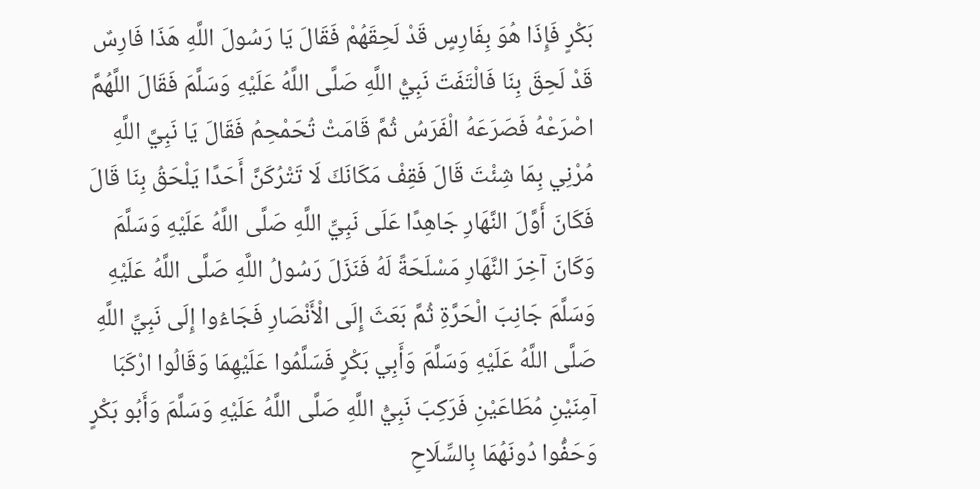بَكْرٍ فَإِذَا هُوَ بِفَارِسٍ قَدْ لَحِقَهُمْ فَقَالَ يَا رَسُولَ اللَّهِ هَذَا فَارِسٌ قَدْ لَحِقَ بِنَا فَالْتَفَتَ نَبِيُّ اللَّهِ صَلَّى اللَّهُ عَلَيْهِ وَسَلَّمَ فَقَالَ اللَّهُمَّ اصْرَعْهُ فَصَرَعَهُ الْفَرَسُ ثُمَّ قَامَتْ تُحَمْحِمُ فَقَالَ يَا نَبِيَّ اللَّهِ مُرْنِي بِمَا شِئْتَ قَالَ فَقِفْ مَكَانَكَ لَا تَتْرُكَنَّ أَحَدًا يَلْحَقُ بِنَا قَالَ فَكَانَ أَوَّلَ النَّهَارِ جَاهِدًا عَلَى نَبِيِّ اللَّهِ صَلَّى اللَّهُ عَلَيْهِ وَسَلَّمَ وَكَانَ آخِرَ النَّهَارِ مَسْلَحَةً لَهُ فَنَزَلَ رَسُولُ اللَّهِ صَلَّى اللَّهُ عَلَيْهِ وَسَلَّمَ جَانِبَ الْحَرَّةِ ثُمَّ بَعَثَ إِلَى الْأَنْصَارِ فَجَاءُوا إِلَى نَبِيِّ اللَّهِ صَلَّى اللَّهُ عَلَيْهِ وَسَلَّمَ وَأَبِي بَكْرٍ فَسَلَّمُوا عَلَيْهِمَا وَقَالُوا ارْكَبَا آمِنَيْنِ مُطَاعَيْنِ فَرَكِبَ نَبِيُّ اللَّهِ صَلَّى اللَّهُ عَلَيْهِ وَسَلَّمَ وَأَبُو بَكْرٍ وَحَفُّوا دُونَهُمَا بِالسِّلَاحِ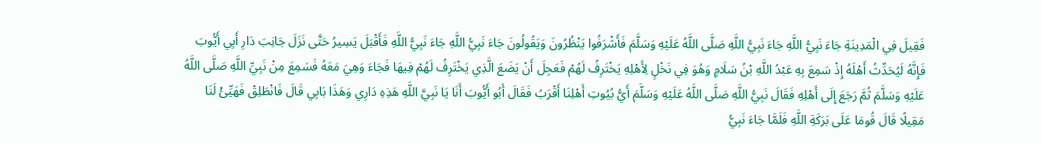فَقِيلَ فِي الْمَدِينَةِ جَاءَ نَبِيُّ اللَّهِ جَاءَ نَبِيُّ اللَّهِ صَلَّى اللَّهُ عَلَيْهِ وَسَلَّمَ فَأَشْرَفُوا يَنْظُرُونَ وَيَقُولُونَ جَاءَ نَبِيُّ اللَّهِ جَاءَ نَبِيُّ اللَّهِ فَأَقْبَلَ يَسِيرُ حَتَّى نَزَلَ جَانِبَ دَارِ أَبِي أَيُّوبَ فَإِنَّهُ لَيُحَدِّثُ أَهْلَهُ إِذْ سَمِعَ بِهِ عَبْدُ اللَّهِ بْنُ سَلَامٍ وَهُوَ فِي نَخْلٍ لِأَهْلِهِ يَخْتَرِفُ لَهُمْ فَعَجِلَ أَنْ يَضَعَ الَّذِي يَخْتَرِفُ لَهُمْ فِيهَا فَجَاءَ وَهِيَ مَعَهُ فَسَمِعَ مِنْ نَبِيِّ اللَّهِ صَلَّى اللَّهُ عَلَيْهِ وَسَلَّمَ ثُمَّ رَجَعَ إِلَى أَهْلِهِ فَقَالَ نَبِيُّ اللَّهِ صَلَّى اللَّهُ عَلَيْهِ وَسَلَّمَ أَيُّ بُيُوتِ أَهْلِنَا أَقْرَبُ فَقَالَ أَبُو أَيُّوبَ أَنَا يَا نَبِيَّ اللَّهِ هَذِهِ دَارِي وَهَذَا بَابِي قَالَ فَانْطَلِقْ فَهَيِّئْ لَنَا مَقِيلًا قَالَ قُومَا عَلَى بَرَكَةِ اللَّهِ فَلَمَّا جَاءَ نَبِيُّ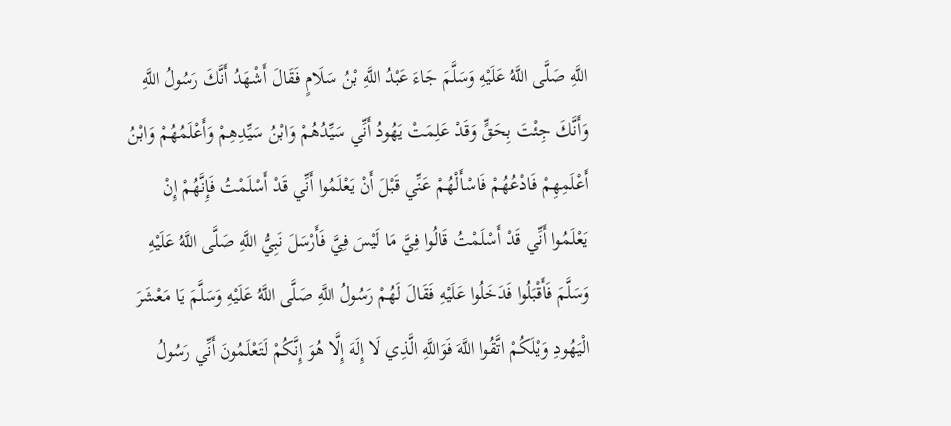اللَّهِ صَلَّى اللَّهُ عَلَيْهِ وَسَلَّمَ جَاءَ عَبْدُ اللَّهِ بْنُ سَلَامٍ فَقَالَ أَشْهَدُ أَنَّكَ رَسُولُ اللَّهِ وَأَنَّكَ جِئْتَ بِحَقٍّ وَقَدْ عَلِمَتْ يَهُودُ أَنِّي سَيِّدُهُمْ وَابْنُ سَيِّدِهِمْ وَأَعْلَمُهُمْ وَابْنُ أَعْلَمِهِمْ فَادْعُهُمْ فَاسْأَلْهُمْ عَنِّي قَبْلَ أَنْ يَعْلَمُوا أَنِّي قَدْ أَسْلَمْتُ فَإِنَّهُمْ إِنْ يَعْلَمُوا أَنِّي قَدْ أَسْلَمْتُ قَالُوا فِيَّ مَا لَيْسَ فِيَّ فَأَرْسَلَ نَبِيُّ اللَّهِ صَلَّى اللَّهُ عَلَيْهِ وَسَلَّمَ فَأَقْبَلُوا فَدَخَلُوا عَلَيْهِ فَقَالَ لَهُمْ رَسُولُ اللَّهِ صَلَّى اللَّهُ عَلَيْهِ وَسَلَّمَ يَا مَعْشَرَ الْيَهُودِ وَيْلَكُمْ اتَّقُوا اللَّهَ فَوَاللَّهِ الَّذِي لَا إِلَهَ إِلَّا هُوَ إِنَّكُمْ لَتَعْلَمُونَ أَنِّي رَسُولُ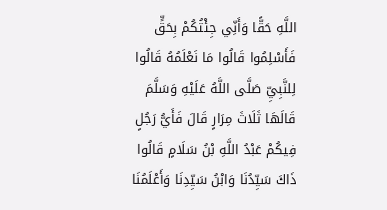اللَّهِ حَقًّا وَأَنِّي جِئْتُكُمْ بِحَقٍّ فَأَسْلِمُوا قَالُوا مَا نَعْلَمُهُ قَالُوا لِلنَّبِيِّ صَلَّى اللَّهُ عَلَيْهِ وَسَلَّمَ قَالَهَا ثَلَاثَ مِرَارٍ قَالَ فَأَيُّ رَجُلٍ فِيكُمْ عَبْدُ اللَّهِ بْنُ سَلَامٍ قَالُوا ذَاكَ سَيِّدُنَا وَابْنُ سَيِّدِنَا وَأَعْلَمُنَا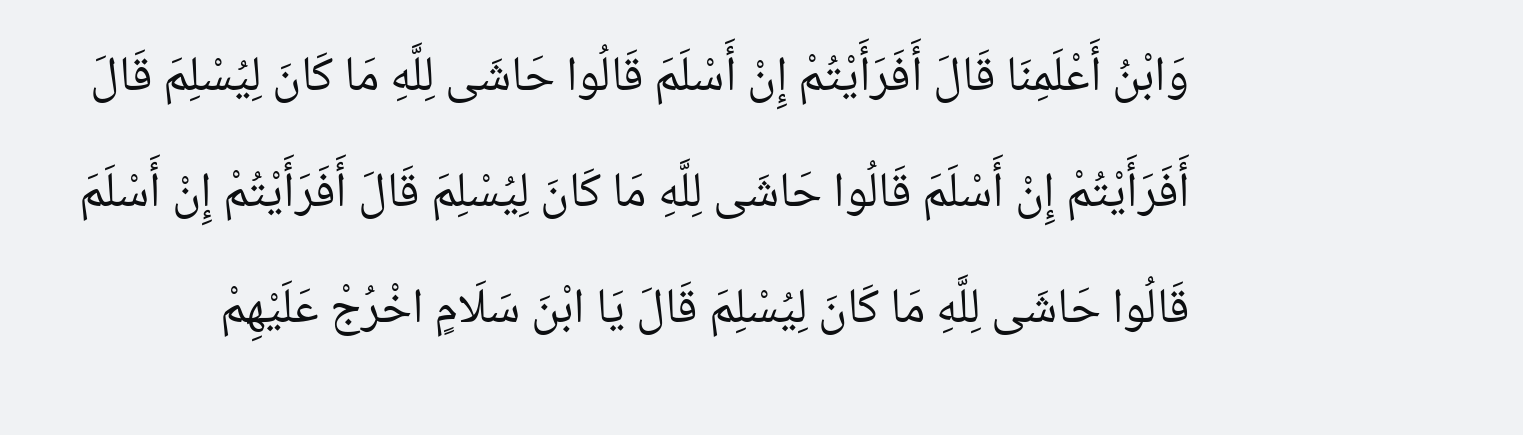وَابْنُ أَعْلَمِنَا قَالَ أَفَرَأَيْتُمْ إِنْ أَسْلَمَ قَالُوا حَاشَى لِلَّهِ مَا كَانَ لِيُسْلِمَ قَالَ أَفَرَأَيْتُمْ إِنْ أَسْلَمَ قَالُوا حَاشَى لِلَّهِ مَا كَانَ لِيُسْلِمَ قَالَ أَفَرَأَيْتُمْ إِنْ أَسْلَمَ قَالُوا حَاشَى لِلَّهِ مَا كَانَ لِيُسْلِمَ قَالَ يَا ابْنَ سَلَامٍ اخْرُجْ عَلَيْهِمْ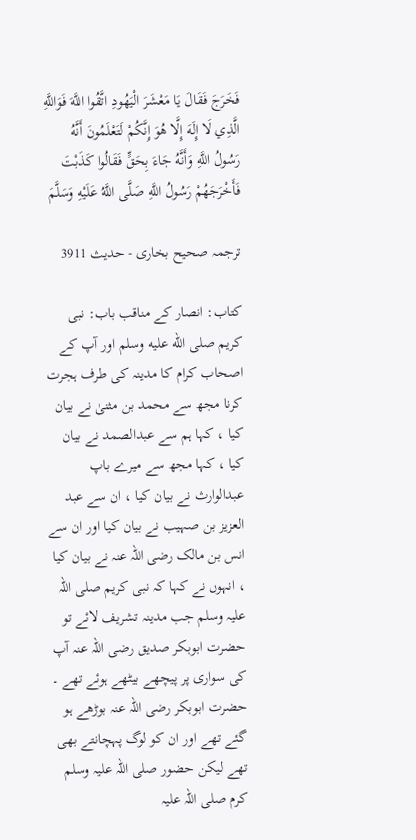فَخَرَجَ فَقَالَ يَا مَعْشَرَ الْيَهُودِ اتَّقُوا اللَّهَ فَوَاللَّهِ الَّذِي لَا إِلَهَ إِلَّا هُوَ إِنَّكُمْ لَتَعْلَمُونَ أَنَّهُ رَسُولُ اللَّهِ وَأَنَّهُ جَاءَ بِحَقٍّ فَقَالُوا كَذَبْتَ فَأَخْرَجَهُمْ رَسُولُ اللَّهِ صَلَّى اللَّهُ عَلَيْهِ وَسَلَّمَ

ترجمہ صحیح بخاری - حدیث 3911

کتاب: انصار کے مناقب باب: نبی کریم صلى الله عليه وسلم اور آپ کے اصحاب کرام کا مدینہ کی طرف ہجرت کرنا مجھ سے محمد بن مثنیٰ نے بیان کیا ، کہا ہم سے عبدالصمد نے بیان کیا ، کہا مجھ سے میرے باپ عبدالوارث نے بیان کیا ، ان سے عبد العزیز بن صہیب نے بیان کیا اور ان سے انس بن مالک رضی اللہ عنہ نے بیان کیا ، انہوں نے کہا کہ نبی کریم صلی اللہ علیہ وسلم جب مدینہ تشریف لائے تو حضرت ابوبکر صدیق رضی اللہ عنہ آپ کی سواری پر پیچھے بیٹھے ہوئے تھے ۔ حضرت ابوبکر رضی اللہ عنہ بوڑھے ہو گئے تھے اور ان کو لوگ پہچانتے بھی تھے لیکن حضور صلی اللہ علیہ وسلم کرم صلی اللہ علیہ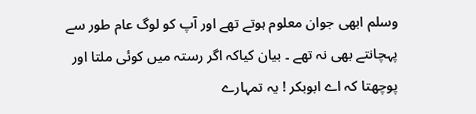وسلم ابھی جوان معلوم ہوتے تھے اور آپ کو لوگ عام طور سے پہچانتے بھی نہ تھے ۔ بیان کیاکہ اگر رستہ میں کوئی ملتا اور پوچھتا کہ اے ابوبکر ! یہ تمہارے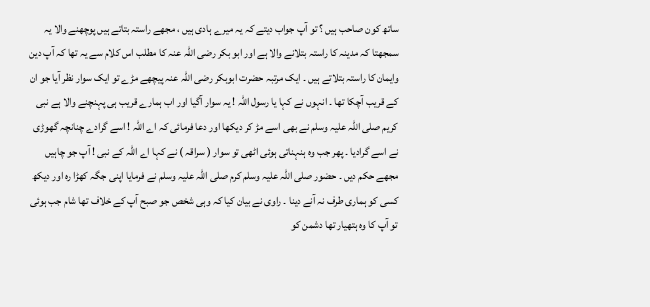ساتھ کون صاحب ہیں ؟ تو آپ جواب دیتے کہ یہ میرے ہادی ہیں ، مجھے راستہ بتاتے ہیں پوچھنے والا یہ سمجھتا کہ مدینہ کا راستہ بتلانے والا ہے اور ابو بکر رضی اللہ عنہ کا مطلب اس کلام سے یہ تھا کہ آپ دین وایمان کا راستہ بتلاتے ہیں ۔ ایک مرتبہ حضرت ابوبکر رضی اللہ عنہ پیچھے مڑے تو ایک سوار نظر آیا جو ان کے قریب آچکا تھا ۔ انہوں نے کہا یا رسول اللہ ! یہ سوار آگیا اور اب ہمارے قریب ہی پہنچنے والا ہے نبی کریم صلی اللہ علیہ وسلم نے بھی اسے مڑ کر دیکھا اور دعا فرمائی کہ اے اللہ ! اسے گرادے چنانچہ گھوڑی نے اسے گرادیا ۔ پھر جب وہ ہنہناتی ہوئی اٹھی تو سوار ( سراقہ ) نے کہا اے اللہ کے نبی ! آپ جو چاہیں مجھے حکم دیں ۔ حضور صلی اللہ علیہ وسلم کرم صلی اللہ علیہ وسلم نے فرمایا اپنی جگہ کھڑا رہ اور دیکھ کسی کو ہماری طرف نہ آنے دینا ۔ راوی نے بیان کیا کہ وہی شخص جو صبح آپ کے خلاف تھا شام جب ہوئی تو آپ کا وہ ہتھیار تھا دشمن کو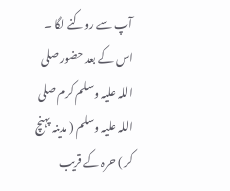آپ سے روکنے لگا ۔ اس کے بعد حضور صلی اللہ علیہ وسلم کرم صلی اللہ علیہ وسلم ( مدینہ پہنچ کر ) حرہ کے قریب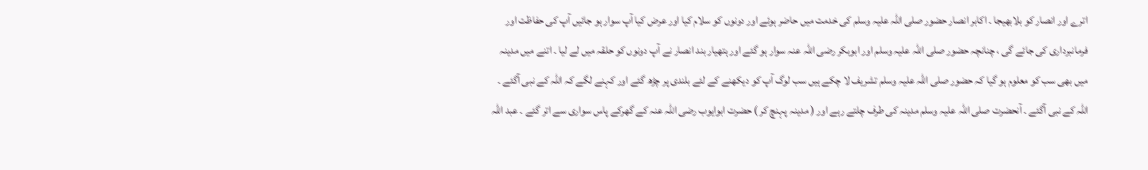اترے اور انصار کو بلابھیجا ۔ اکابر انصار حضور صلی اللہ علیہ وسلم کی خدمت میں حاضر ہوئے اور دونوں کو سلام کیا اور عرض کیا آپ سوار ہو جائیں آپ کی حفاظت اور فرمانبرداری کی جائے گی ، چنانچہ حضور صلی اللہ علیہ وسلم اور ابوبکر رضی اللہ عنہ سوار ہو گئے اور ہتھیار بند انصار نے آپ دونوں کو حلقہ میں لے لیا ۔ اتنے میں مدینہ میں بھی سب کو معلوم ہو گیا کہ حضور صلی اللہ علیہ وسلم تشریف لا چکے ہیں سب لوگ آپ کو دیکھنے کے لئے بلندی پر چڑھ گئے اور کہنے لگے کہ اللہ کے نبی آگئے ۔ اللہ کے نبی آگئے ۔ آنحضرت صلی اللہ علیہ وسلم مدینہ کی طرف چلتے رہے اور ( مدینہ پہنچ کر ) حضرت ابوایوب رضی اللہ عنہ کے گھرکے پاس سواری سے اتر گئے ۔ عبد اللہ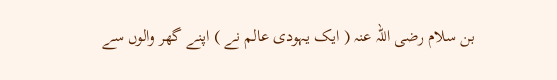بن سلام رضی اللہ عنہ ( ایک یہودی عالم نے ) اپنے گھر والوں سے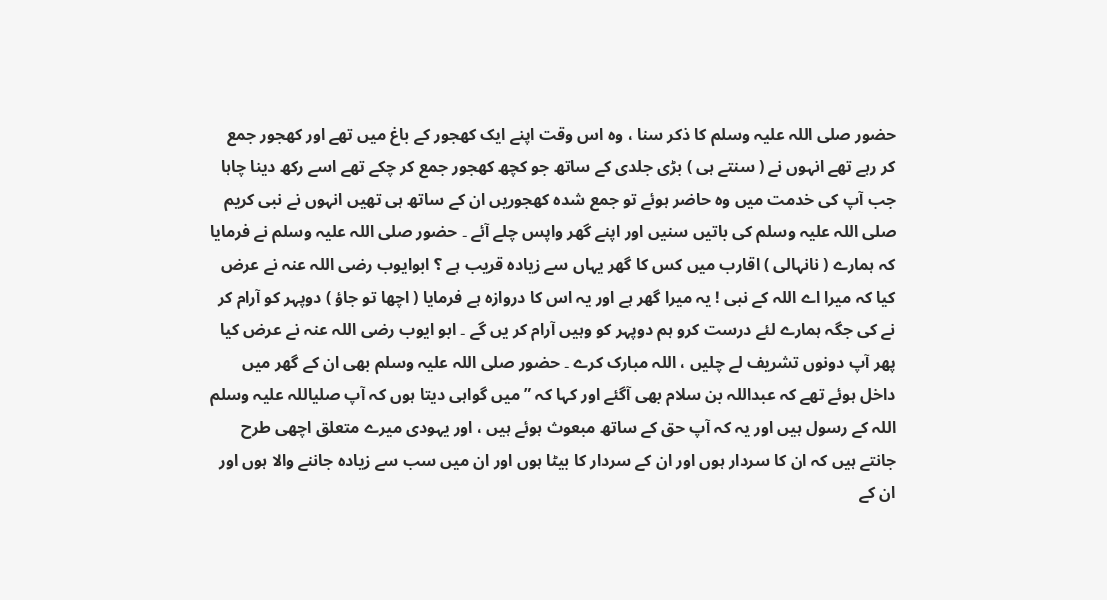حضور صلی اللہ علیہ وسلم کا ذکر سنا ، وہ اس وقت اپنے ایک کھجور کے باغ میں تھے اور کھجور جمع کر رہے تھے انہوں نے ( سنتے ہی ) بڑی جلدی کے ساتھ جو کچھ کھجور جمع کر چکے تھے اسے رکھ دینا چاہا جب آپ کی خدمت میں وہ حاضر ہوئے تو جمع شدہ کھجوریں ان کے ساتھ ہی تھیں انہوں نے نبی کریم صلی اللہ علیہ وسلم کی باتیں سنیں اور اپنے گھر واپس چلے آئے ۔ حضور صلی اللہ علیہ وسلم نے فرمایا کہ ہمارے ( نانہالی ) اقارب میں کس کا گھر یہاں سے زیادہ قریب ہے ؟ ابوایوب رضی اللہ عنہ نے عرض کیا کہ میرا اے اللہ کے نبی ! یہ میرا گھر ہے اور یہ اس کا دروازہ ہے فرمایا ( اچھا تو جاؤ ) دوپہر کو آرام کر نے کی جگہ ہمارے لئے درست کرو ہم دوپہر کو وہیں آرام کر یں گے ۔ ابو ایوب رضی اللہ عنہ نے عرض کیا پھر آپ دونوں تشریف لے چلیں ، اللہ مبارک کرے ۔ حضور صلی اللہ علیہ وسلم بھی ان کے گھر میں داخل ہوئے تھے کہ عبداللہ بن سلام بھی آگئے اور کہا کہ ” میں گواہی دیتا ہوں کہ آپ صلیاللہ علیہ وسلم اللہ کے رسول ہیں اور یہ کہ آپ حق کے ساتھ مبعوث ہوئے ہیں ، اور یہودی میرے متعلق اچھی طرح جانتے ہیں کہ ان کا سردار ہوں اور ان کے سردار کا بیٹا ہوں اور ان میں سب سے زیادہ جاننے والا ہوں اور ان کے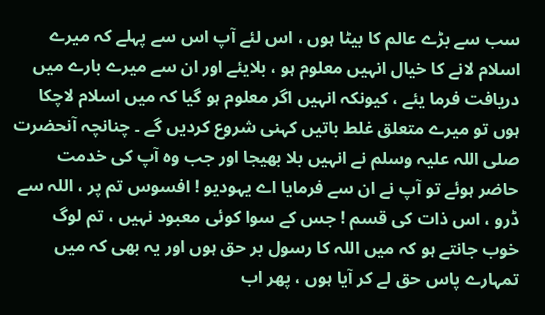سب سے بڑے عالم کا بیٹا ہوں ، اس لئے آپ اس سے پہلے کہ میرے اسلام لانے کا خیال انہیں معلوم ہو ، بلایئے اور ان سے میرے بارے میں دریافت فرما یئے ، کیونکہ انہیں اگر معلوم ہو گیا کہ میں اسلام لاچکا ہوں تو میرے متعلق غلط باتیں کہنی شروع کردیں گے ۔ چنانچہ آنحضرت صلی اللہ علیہ وسلم نے انہیں بلا بھیجا اور جب وہ آپ کی خدمت حاضر ہوئے تو آپ نے ان سے فرمایا اے یہودیو ! افسوس تم پر ، اللہ سے ڈرو ، اس ذات کی قسم ! جس کے سوا کوئی معبود نہیں ، تم لوگ خوب جانتے ہو کہ میں اللہ کا رسول بر حق ہوں اور یہ بھی کہ میں تمہارے پاس حق لے کر آیا ہوں ، پھر اب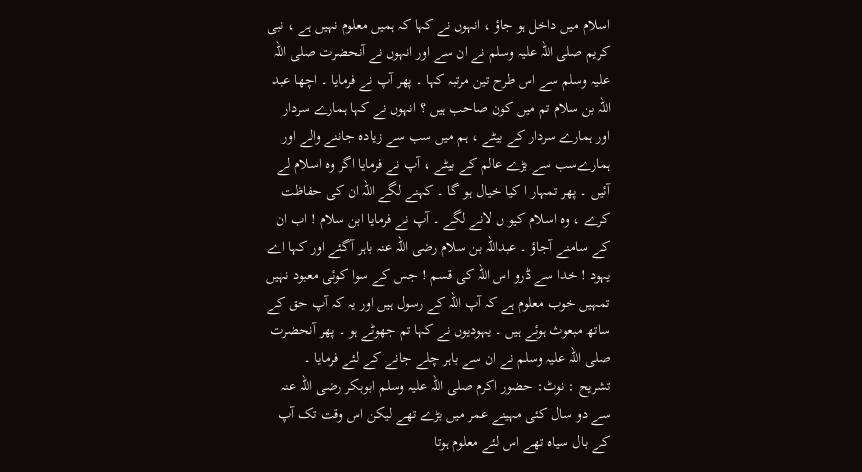اسلام میں داخل ہو جاؤ ، انہوں نے کہا کہ ہمیں معلوم نہیں ہے ، نبی کریم صلی اللہ علیہ وسلم نے ان سے اور انہوں نے آنحضرت صلی اللہ علیہ وسلم سے اس طرح تین مرتبہ کہا ۔ پھر آپ نے فرمایا ۔ اچھا عبد اللہ بن سلام تم میں کون صاحب ہیں ؟ انہوں نے کہا ہمارے سردار اور ہمارے سردار کے بیٹے ، ہم میں سب سے زیادہ جاننے والے اور ہمارےسب سے بڑے عالم کے بیٹے ، آپ نے فرمایا اگر وہ اسلام لے آئیں ۔ پھر تمہار ا کیا خیال ہو گا ۔ کہنے لگے اللہ ان کی حفاظت کرے ، وہ اسلام کیو ں لانے لگے ۔ آپ نے فرمایا ابن سلام ! اب ان کے سامنے آجاؤ ۔ عبداللہ بن سلام رضی اللہ عنہ باہر آگئے اور کہا اے یہود ! خدا سے ڈرو اس اللہ کی قسم ! جس کے سوا کوئی معبود نہیں تمہیں خوب معلوم ہے کہ آپ اللہ کے رسول ہیں اور یہ کہ آپ حق کے ساتھ مبعوث ہوئے ہیں ۔ یہودیوں نے کہا تم جھوٹے ہو ۔ پھر آنحضرت صلی اللہ علیہ وسلم نے ان سے باہر چلے جانے کے لئے فرمایا ۔
تشریح : نوٹ: حضور اکرم صلی اللہ علیہ وسلم ابوبکر رضی اللہ عنہ سے دو سال کئی مہینے عمر میں بڑے تھے لیکن اس وقت تک آپ کے بال سیاہ تھے اس لئے معلوم ہوتا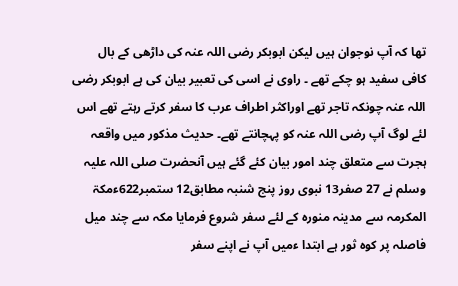تھا کہ آپ نوجوان ہیں لیکن ابوبکر رضی اللہ عنہ کی داڑھی کے بال کافی سفید ہو چکے تھے ۔ راوی نے اسی کی تعبیر بیان کی ہے ابوبکر رضی اللہ عنہ چونکہ تاجر تھے اوراکثر اطراف عرب کا سفر کرتے رہتے تھے اس لئے لوگ آپ رضی اللہ عنہ کو پہچانتے تھے۔ حدیث مذکور میں واقعہ ہجرت سے متعلق چند امور بیان کئے گئے ہیں آنحضرت صلی اللہ علیہ وسلم نے 27 صفر13 نبوی روز پنج شنبہ مطابق12 ستمبر622ءمکۃ المکرمہ سے مدینہ منورہ کے لئے سفر شروع فرمایا مکہ سے چند میل فاصلہ پر کوہ ثور ہے ابتدا ءمیں آپ نے اپنے سفر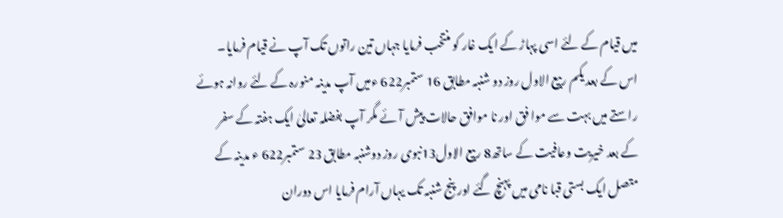میں قیام کے لئے اسی پہاڑ کے ایک غار کو منتخب فرمایا جہاں تین راتوں تک آپ نے قیام فرمایا۔ اس کے بعد یکم ربیع الاول روز دو شنبہ مطابق 16 ستمبر622 ءمیں آپ مدینہ منورہ کے لئے روانہ ہوئے راستے میں بہت سے موا فق اور نا موافق حالات پیش آئے مگر آپ بفضلہ تعالیٰ ایک ہفتہ کے سفر کے بعد خیریت وعافیت کے ساتھ8 ربیع الاول13نبوی روز دوشنبہ مطابق 23 ستمبر622 ء مدینہ کے متصل ایک بستی قبا نامی میں پہنچ گئے اور پنج شنبہ تک یہاں آرام فرمایا اس دوران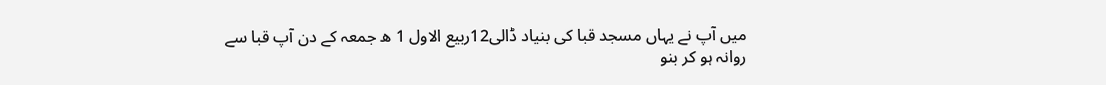میں آپ نے یہاں مسجد قبا کی بنیاد ڈالی12ربیع الاول 1 ھ جمعہ کے دن آپ قبا سے روانہ ہو کر بنو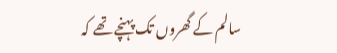سالم کے گھروں تک پہنچے تھے کہ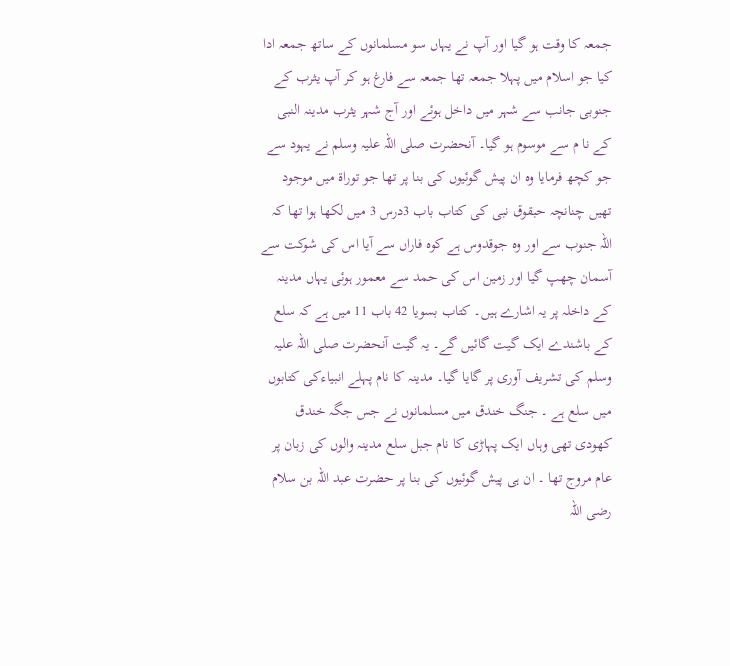جمعہ کا وقت ہو گیا اور آپ نے یہاں سو مسلمانوں کے ساتھ جمعہ ادا کیا جو اسلام میں پہلا جمعہ تھا جمعہ سے فارغ ہو کر آپ یثرب کے جنوبی جانب سے شہر میں داخل ہوئے اور آج شہر یثرب مدینہ النبی کے نا م سے موسوم ہو گیا۔ آنحضرت صلی اللہ علیہ وسلم نے یہود سے جو کچھ فرمایا وہ ان پیش گوئیوں کی بنا پر تھا جو توراۃ میں موجود تھیں چنانچہ حبقوق نبی کی کتاب باب 3درس 3 میں لکھا ہوا تھا کہ اللہ جنوب سے اور وہ جوقدوس ہے کوہ فاراں سے آیا اس کی شوکت سے آسمان چھپ گیا اور زمین اس کی حمد سے معمور ہوئی یہاں مدینہ کے داخلہ پر یہ اشارے ہیں۔ کتاب بسویا 42 باب 11 میں ہے کہ سلع کے باشندے ایک گیت گائیں گے۔ یہ گیت آنحضرت صلی اللہ علیہ وسلم کی تشریف آوری پر گایا گیا۔ مدینہ کا نام پہلے انبیاءکی کتابوں میں سلع ہے ۔ جنگ خندق میں مسلمانوں نے جس جگہ خندق کھودی تھی وہاں ایک پہاڑی کا نام جبل سلع مدینہ والوں کی زبان پر عام مروج تھا ۔ ان ہی پیش گوئیوں کی بنا پر حضرت عبد اللہ بن سلام رضی اللہ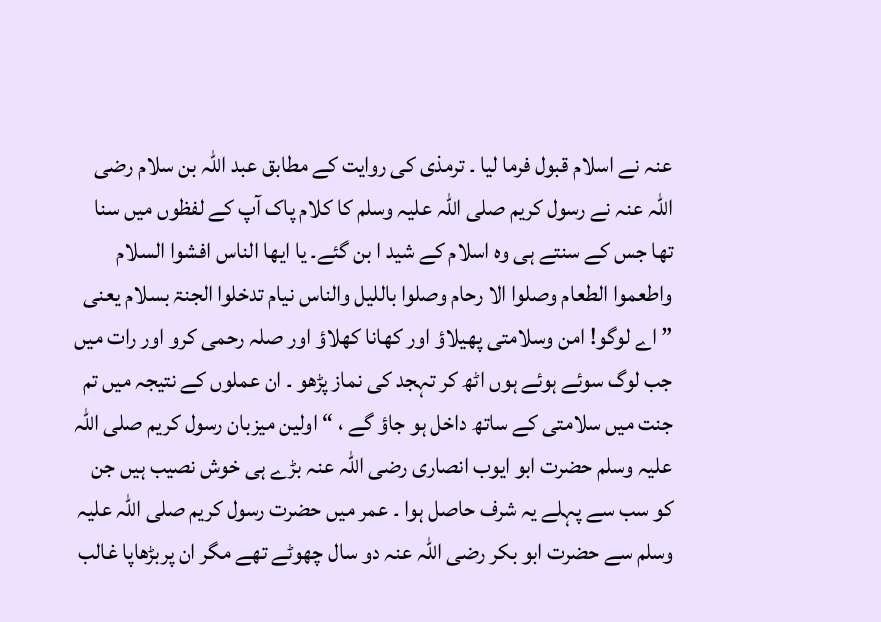عنہ نے اسلام قبول فرما لیا ۔ ترمذی کی روایت کے مطابق عبد اللہ بن سلام رضی اللہ عنہ نے رسول کریم صلی اللہ علیہ وسلم کا کلام پاک آپ کے لفظوں میں سنا تھا جس کے سنتے ہی وہ اسلام کے شید ا بن گئے۔ یا ایھا الناس افشوا السلام واطعموا الطعام وصلوا الا رحام وصلوا باللیل والناس نیام تدخلوا الجنۃ بسلام یعنی ” اے لوگو! امن وسلامتی پھیلاؤ اور کھانا کھلاؤ اور صلہ رحمی کرو اور رات میں جب لوگ سوئے ہوئے ہوں اٹھ کر تہجد کی نماز پڑھو ۔ ان عملوں کے نتیجہ میں تم جنت میں سلامتی کے ساتھ داخل ہو جاؤ گے ، “ اولین میزبان رسول کریم صلی اللہ علیہ وسلم حضرت ابو ایوب انصاری رضی اللہ عنہ بڑے ہی خوش نصیب ہیں جن کو سب سے پہلے یہ شرف حاصل ہوا ۔ عمر میں حضرت رسول کریم صلی اللہ علیہ وسلم سے حضرت ابو بکر رضی اللہ عنہ دو سال چھوٹے تھے مگر ان پربڑھاپا غالب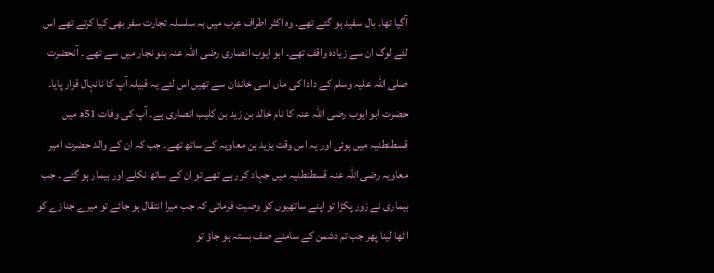آگیا تھا۔ بال سفید ہو گئے تھے۔ وہ اکثر اطراف عرب میں بہ سلسلہ تجارت سفر بھی کیا کرتے تھے اس لئے لوگ ان سے زیادہ واقف تھے۔ ابو ایوب انصاری رضی اللہ عنہ بنو نجار میں سے تھے ۔ آنحضرت صلی اللہ علیہ وسلم کے دادا کی ماں اسی خاندان سے تھیں اس لئے یہ قبیلہ آپ کا نانہال قرار پایا۔ حضرت ابو ایوب رضی اللہ عنہ کا نام خالد بن زید بن کلیب انصاری ہے۔ آپ کی وفات 51ھ میں قسطنطنیہ میں ہوئی اور یہ اس وقت یزید بن معاویہ کے ساتھ تھے۔ جب کہ ان کے والد حضرت امیر معاویہ رضی اللہ عنہ قسطنطنیہ میں جہاد کر رہے تھے تو ان کے ساتھ نکلے اور بیمار ہو گئے ۔ جب بیماری نے زور پکڑا تو اپنے ساتھیوں کو وصیت فرمائی کہ جب میرا انتقال ہو جائے تو میرے جنازے کو اٹھا لینا پھر جب تم دشمن کے سامنے صف بستہ ہو جاؤ تو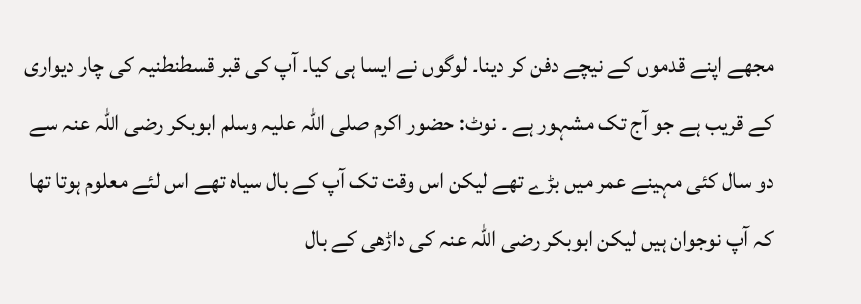مجھے اپنے قدموں کے نیچے دفن کر دینا۔ لوگوں نے ایسا ہی کیا۔ آپ کی قبر قسطنطنیہ کی چار دیواری کے قریب ہے جو آج تک مشہور ہے ۔ نوٹ: حضور اکرم صلی اللہ علیہ وسلم ابوبکر رضی اللہ عنہ سے دو سال کئی مہینے عمر میں بڑے تھے لیکن اس وقت تک آپ کے بال سیاہ تھے اس لئے معلوم ہوتا تھا کہ آپ نوجوان ہیں لیکن ابوبکر رضی اللہ عنہ کی داڑھی کے بال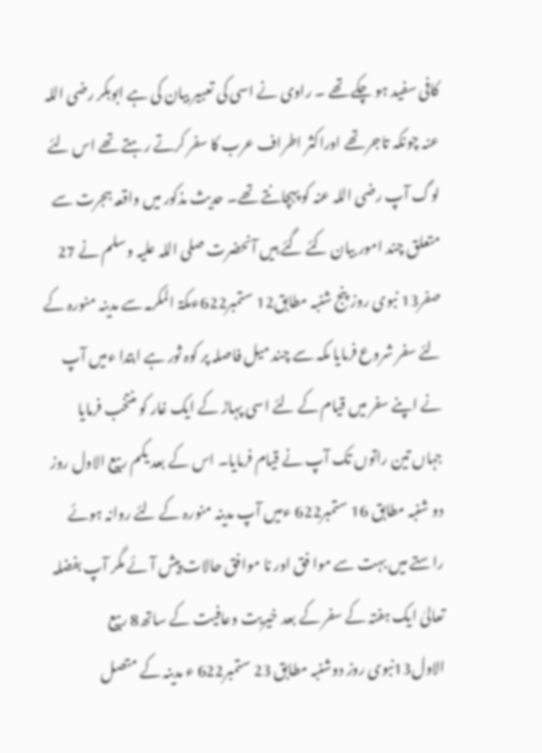کافی سفید ہو چکے تھے ۔ راوی نے اسی کی تعبیر بیان کی ہے ابوبکر رضی اللہ عنہ چونکہ تاجر تھے اوراکثر اطراف عرب کا سفر کرتے رہتے تھے اس لئے لوگ آپ رضی اللہ عنہ کو پہچانتے تھے۔ حدیث مذکور میں واقعہ ہجرت سے متعلق چند امور بیان کئے گئے ہیں آنحضرت صلی اللہ علیہ وسلم نے 27 صفر13 نبوی روز پنج شنبہ مطابق12 ستمبر622ءمکۃ المکرمہ سے مدینہ منورہ کے لئے سفر شروع فرمایا مکہ سے چند میل فاصلہ پر کوہ ثور ہے ابتدا ءمیں آپ نے اپنے سفر میں قیام کے لئے اسی پہاڑ کے ایک غار کو منتخب فرمایا جہاں تین راتوں تک آپ نے قیام فرمایا۔ اس کے بعد یکم ربیع الاول روز دو شنبہ مطابق 16 ستمبر622 ءمیں آپ مدینہ منورہ کے لئے روانہ ہوئے راستے میں بہت سے موا فق اور نا موافق حالات پیش آئے مگر آپ بفضلہ تعالیٰ ایک ہفتہ کے سفر کے بعد خیریت وعافیت کے ساتھ8 ربیع الاول13نبوی روز دوشنبہ مطابق 23 ستمبر622 ء مدینہ کے متصل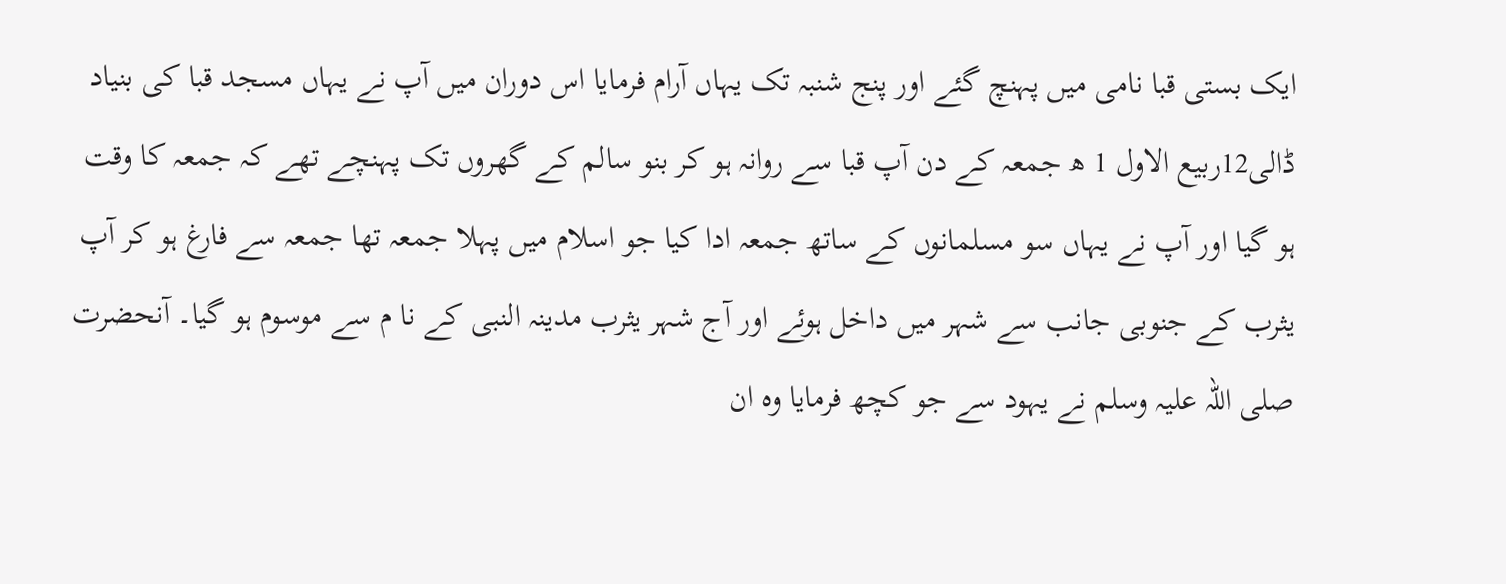ایک بستی قبا نامی میں پہنچ گئے اور پنج شنبہ تک یہاں آرام فرمایا اس دوران میں آپ نے یہاں مسجد قبا کی بنیاد ڈالی12ربیع الاول 1 ھ جمعہ کے دن آپ قبا سے روانہ ہو کر بنو سالم کے گھروں تک پہنچے تھے کہ جمعہ کا وقت ہو گیا اور آپ نے یہاں سو مسلمانوں کے ساتھ جمعہ ادا کیا جو اسلام میں پہلا جمعہ تھا جمعہ سے فارغ ہو کر آپ یثرب کے جنوبی جانب سے شہر میں داخل ہوئے اور آج شہر یثرب مدینہ النبی کے نا م سے موسوم ہو گیا۔ آنحضرت صلی اللہ علیہ وسلم نے یہود سے جو کچھ فرمایا وہ ان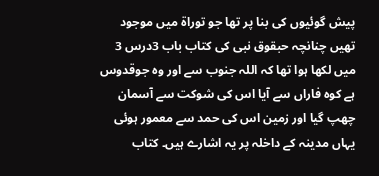پیش گوئیوں کی بنا پر تھا جو توراۃ میں موجود تھیں چنانچہ حبقوق نبی کی کتاب باب 3درس 3 میں لکھا ہوا تھا کہ اللہ جنوب سے اور وہ جوقدوس ہے کوہ فاراں سے آیا اس کی شوکت سے آسمان چھپ گیا اور زمین اس کی حمد سے معمور ہوئی یہاں مدینہ کے داخلہ پر یہ اشارے ہیں۔ کتاب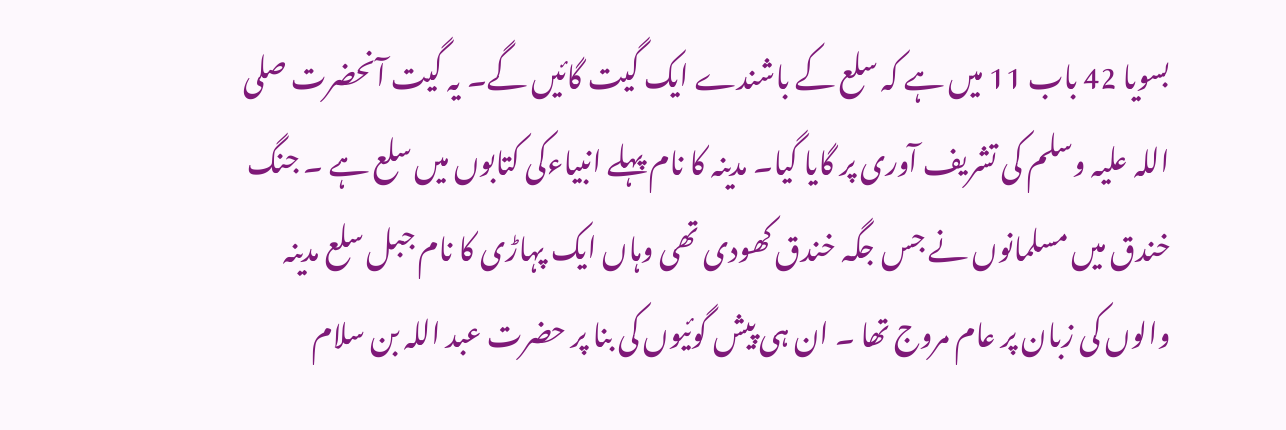بسویا 42 باب 11 میں ہے کہ سلع کے باشندے ایک گیت گائیں گے۔ یہ گیت آنحضرت صلی اللہ علیہ وسلم کی تشریف آوری پر گایا گیا۔ مدینہ کا نام پہلے انبیاءکی کتابوں میں سلع ہے ۔ جنگ خندق میں مسلمانوں نے جس جگہ خندق کھودی تھی وہاں ایک پہاڑی کا نام جبل سلع مدینہ والوں کی زبان پر عام مروج تھا ۔ ان ہی پیش گوئیوں کی بنا پر حضرت عبد اللہ بن سلام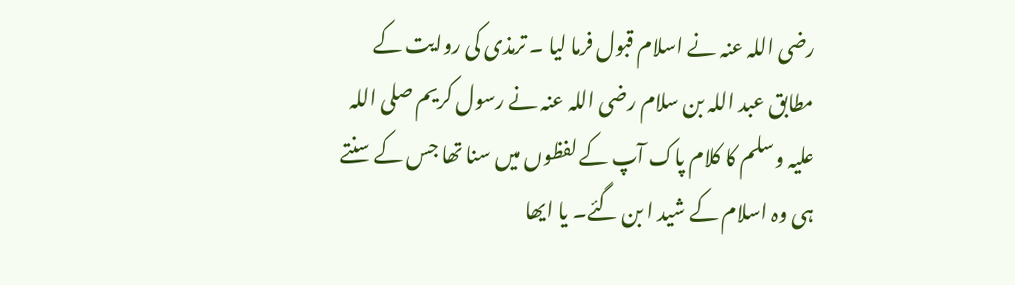رضی اللہ عنہ نے اسلام قبول فرما لیا ۔ ترمذی کی روایت کے مطابق عبد اللہ بن سلام رضی اللہ عنہ نے رسول کریم صلی اللہ علیہ وسلم کا کلام پاک آپ کے لفظوں میں سنا تھا جس کے سنتے ہی وہ اسلام کے شید ا بن گئے۔ یا ایھا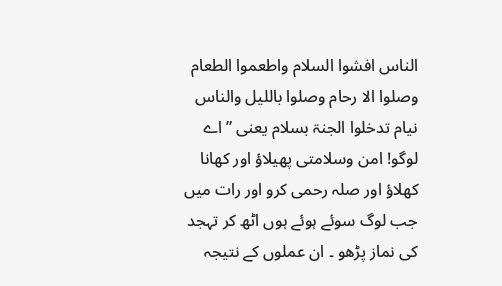الناس افشوا السلام واطعموا الطعام وصلوا الا رحام وصلوا باللیل والناس نیام تدخلوا الجنۃ بسلام یعنی ” اے لوگو! امن وسلامتی پھیلاؤ اور کھانا کھلاؤ اور صلہ رحمی کرو اور رات میں جب لوگ سوئے ہوئے ہوں اٹھ کر تہجد کی نماز پڑھو ۔ ان عملوں کے نتیجہ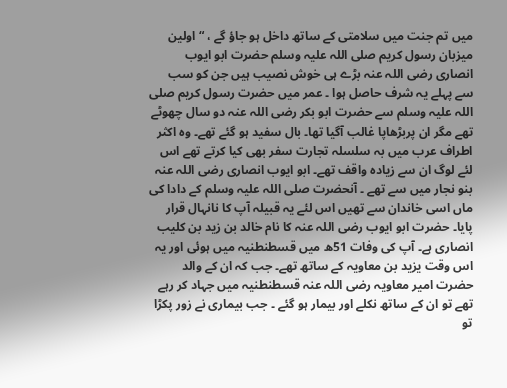میں تم جنت میں سلامتی کے ساتھ داخل ہو جاؤ گے ، “ اولین میزبان رسول کریم صلی اللہ علیہ وسلم حضرت ابو ایوب انصاری رضی اللہ عنہ بڑے ہی خوش نصیب ہیں جن کو سب سے پہلے یہ شرف حاصل ہوا ۔ عمر میں حضرت رسول کریم صلی اللہ علیہ وسلم سے حضرت ابو بکر رضی اللہ عنہ دو سال چھوٹے تھے مگر ان پربڑھاپا غالب آگیا تھا۔ بال سفید ہو گئے تھے۔ وہ اکثر اطراف عرب میں بہ سلسلہ تجارت سفر بھی کیا کرتے تھے اس لئے لوگ ان سے زیادہ واقف تھے۔ ابو ایوب انصاری رضی اللہ عنہ بنو نجار میں سے تھے ۔ آنحضرت صلی اللہ علیہ وسلم کے دادا کی ماں اسی خاندان سے تھیں اس لئے یہ قبیلہ آپ کا نانہال قرار پایا۔ حضرت ابو ایوب رضی اللہ عنہ کا نام خالد بن زید بن کلیب انصاری ہے۔ آپ کی وفات 51ھ میں قسطنطنیہ میں ہوئی اور یہ اس وقت یزید بن معاویہ کے ساتھ تھے۔ جب کہ ان کے والد حضرت امیر معاویہ رضی اللہ عنہ قسطنطنیہ میں جہاد کر رہے تھے تو ان کے ساتھ نکلے اور بیمار ہو گئے ۔ جب بیماری نے زور پکڑا تو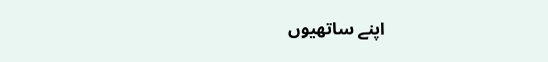اپنے ساتھیوں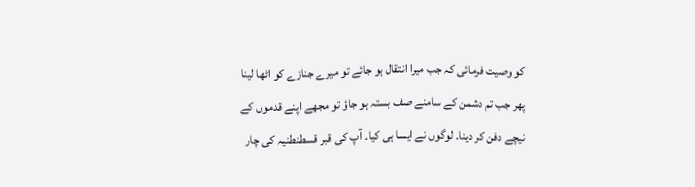کو وصیت فرمائی کہ جب میرا انتقال ہو جائے تو میرے جنازے کو اٹھا لینا پھر جب تم دشمن کے سامنے صف بستہ ہو جاؤ تو مجھے اپنے قدموں کے نیچے دفن کر دینا۔ لوگوں نے ایسا ہی کیا۔ آپ کی قبر قسطنطنیہ کی چار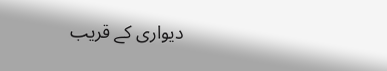دیواری کے قریب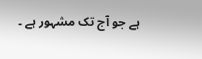ہے جو آج تک مشہور ہے ۔